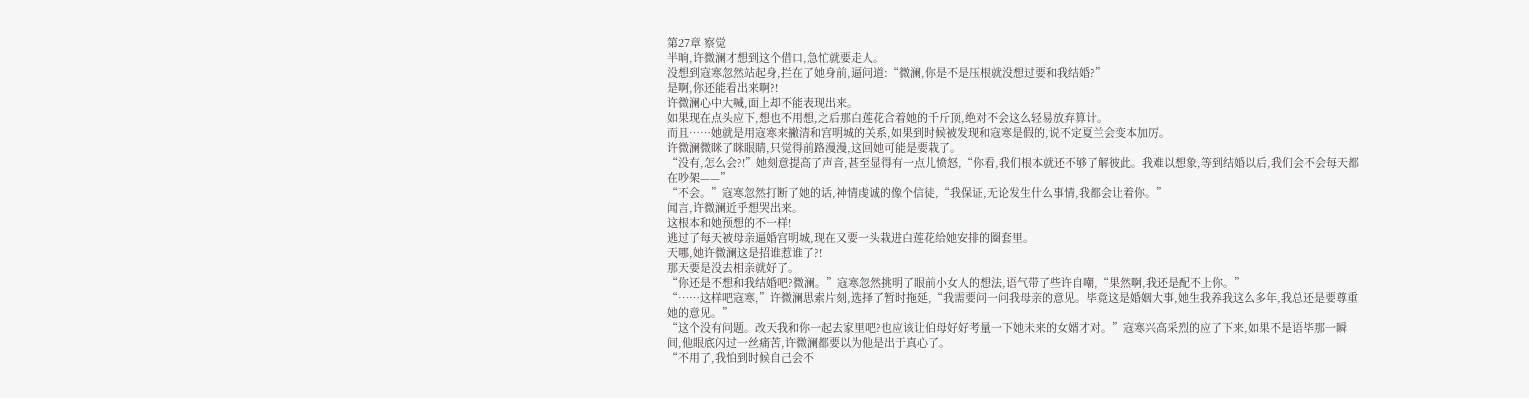第27章 察觉
半晌,许微澜才想到这个借口,急忙就要走人。
没想到寇寒忽然站起身,拦在了她身前,逼问道:“微澜,你是不是压根就没想过要和我结婚?”
是啊,你还能看出来啊?!
许微澜心中大喊,面上却不能表现出来。
如果现在点头应下,想也不用想,之后那白莲花合着她的千斤顶,绝对不会这么轻易放弃算计。
而且……她就是用寇寒来撇清和宫明城的关系,如果到时候被发现和寇寒是假的,说不定夏兰会变本加厉。
许微澜微眯了眯眼睛,只觉得前路漫漫,这回她可能是要栽了。
“没有,怎么会?!”她刻意提高了声音,甚至显得有一点儿愤怒,“你看,我们根本就还不够了解彼此。我难以想象,等到结婚以后,我们会不会每天都在吵架——”
“不会。”寇寒忽然打断了她的话,神情虔诚的像个信徒,“我保证,无论发生什么事情,我都会让着你。”
闻言,许微澜近乎想哭出来。
这根本和她预想的不一样!
逃过了每天被母亲逼婚宫明城,现在又要一头栽进白莲花给她安排的圈套里。
天哪,她许微澜这是招谁惹谁了?!
那天要是没去相亲就好了。
“你还是不想和我结婚吧?微澜。”寇寒忽然挑明了眼前小女人的想法,语气带了些许自嘲,“果然啊,我还是配不上你。”
“……这样吧寇寒,”许微澜思索片刻,选择了暂时拖延,“我需要问一问我母亲的意见。毕竟这是婚姻大事,她生我养我这么多年,我总还是要尊重她的意见。”
“这个没有问题。改天我和你一起去家里吧?也应该让伯母好好考量一下她未来的女婿才对。”寇寒兴高采烈的应了下来,如果不是语毕那一瞬间,他眼底闪过一丝痛苦,许微澜都要以为他是出于真心了。
“不用了,我怕到时候自己会不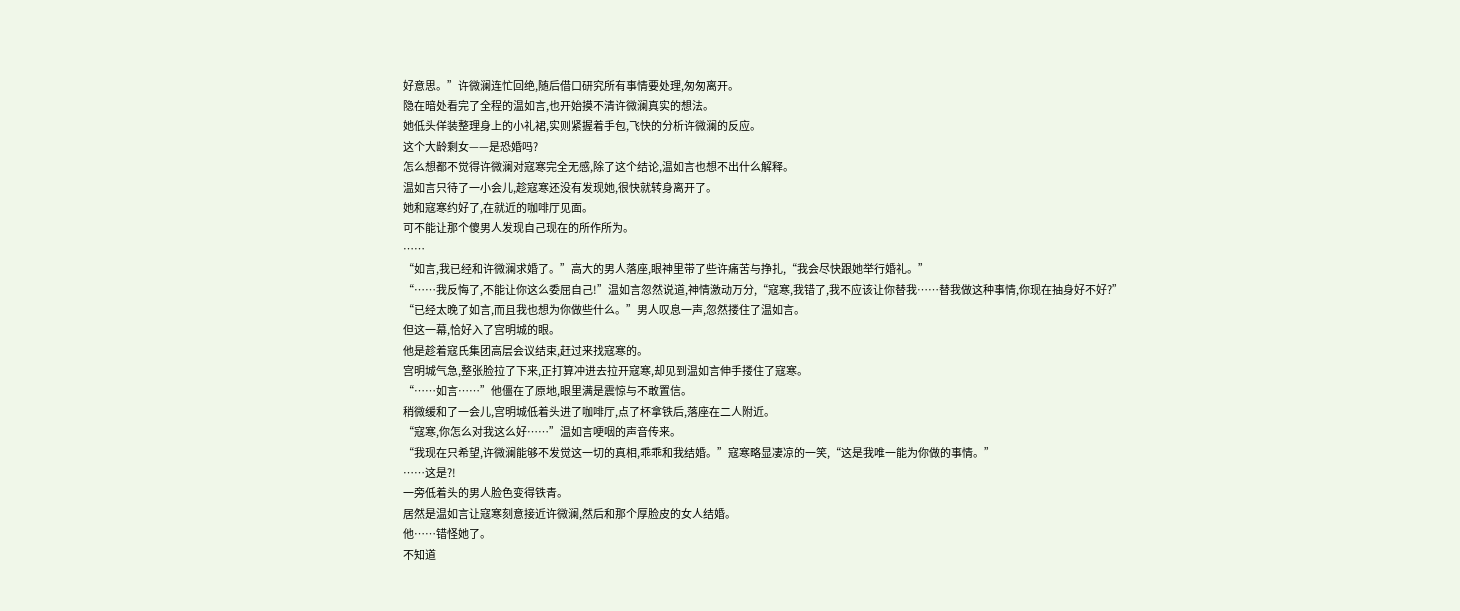好意思。”许微澜连忙回绝,随后借口研究所有事情要处理,匆匆离开。
隐在暗处看完了全程的温如言,也开始摸不清许微澜真实的想法。
她低头佯装整理身上的小礼裙,实则紧握着手包,飞快的分析许微澜的反应。
这个大龄剩女——是恐婚吗?
怎么想都不觉得许微澜对寇寒完全无感,除了这个结论,温如言也想不出什么解释。
温如言只待了一小会儿,趁寇寒还没有发现她,很快就转身离开了。
她和寇寒约好了,在就近的咖啡厅见面。
可不能让那个傻男人发现自己现在的所作所为。
……
“如言,我已经和许微澜求婚了。”高大的男人落座,眼神里带了些许痛苦与挣扎,“我会尽快跟她举行婚礼。”
“……我反悔了,不能让你这么委屈自己!”温如言忽然说道,神情激动万分,“寇寒,我错了,我不应该让你替我……替我做这种事情,你现在抽身好不好?”
“已经太晚了如言,而且我也想为你做些什么。”男人叹息一声,忽然搂住了温如言。
但这一幕,恰好入了宫明城的眼。
他是趁着寇氏集团高层会议结束,赶过来找寇寒的。
宫明城气急,整张脸拉了下来,正打算冲进去拉开寇寒,却见到温如言伸手搂住了寇寒。
“……如言……”他僵在了原地,眼里满是震惊与不敢置信。
稍微缓和了一会儿,宫明城低着头进了咖啡厅,点了杯拿铁后,落座在二人附近。
“寇寒,你怎么对我这么好……”温如言哽咽的声音传来。
“我现在只希望,许微澜能够不发觉这一切的真相,乖乖和我结婚。”寇寒略显凄凉的一笑,“这是我唯一能为你做的事情。”
……这是?!
一旁低着头的男人脸色变得铁青。
居然是温如言让寇寒刻意接近许微澜,然后和那个厚脸皮的女人结婚。
他……错怪她了。
不知道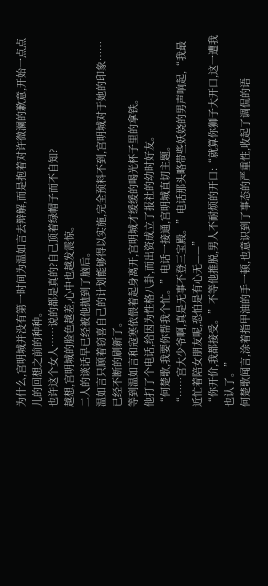为什么,宫明城并没有第一时间为温如言去辩解,而是抱着对许微澜的歉意,开始一点点儿的回想之前的种种。
也许这个女人……说的都是真的?自己顶着绿帽子而不自知?
越想,宫明城的脸色越差,心中也越发震惊。
二人的谈话早已经被他抛到了脑后。
温如言只顾着窃喜自己的计划能够得以实施,完全预料不到,宫明城对于她的印象……已经不断的刷新了。
等到温如言和寇寒依偎着起身离开,宫明城才缓缓的喝光杯子里的拿铁。
他打了个电话,给因为性格八卦,而出资成立了报社的幼时好友。
“何楚歌,我要你帮我个忙。”电话一接通,宫明城直切主题。
“……宫大少爷啊,真是无事不登三宝殿。”电话那头略带些妖娆的男声响起,“我最近忙着陪女朋友呢,恐怕是有心无——”
“你开价,我都接受。”不等他推脱,男人不耐烦的开口:“就算你狮子大开口,这一遭我也认了。”
何楚歌闻言,涂着指甲油的手一顿,也意识到了事态的严重性,收起了调侃的语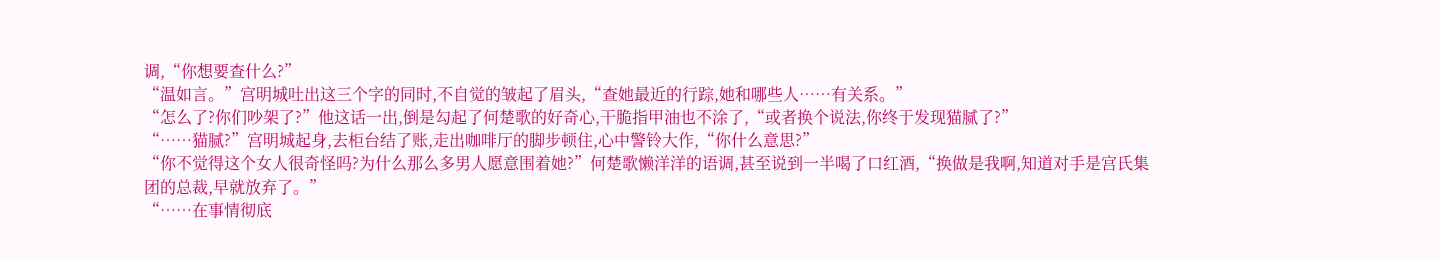调,“你想要查什么?”
“温如言。”宫明城吐出这三个字的同时,不自觉的皱起了眉头,“查她最近的行踪,她和哪些人……有关系。”
“怎么了?你们吵架了?”他这话一出,倒是勾起了何楚歌的好奇心,干脆指甲油也不涂了,“或者换个说法,你终于发现猫腻了?”
“……猫腻?”宫明城起身,去柜台结了账,走出咖啡厅的脚步顿住,心中警铃大作,“你什么意思?”
“你不觉得这个女人很奇怪吗?为什么那么多男人愿意围着她?”何楚歌懒洋洋的语调,甚至说到一半喝了口红酒,“换做是我啊,知道对手是宫氏集团的总裁,早就放弃了。”
“……在事情彻底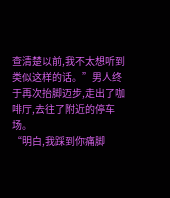查清楚以前,我不太想听到类似这样的话。”男人终于再次抬脚迈步,走出了咖啡厅,去往了附近的停车场。
“明白,我踩到你痛脚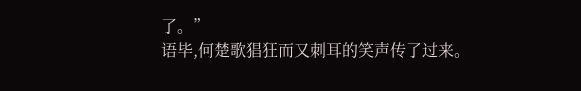了。”
语毕,何楚歌猖狂而又刺耳的笑声传了过来。